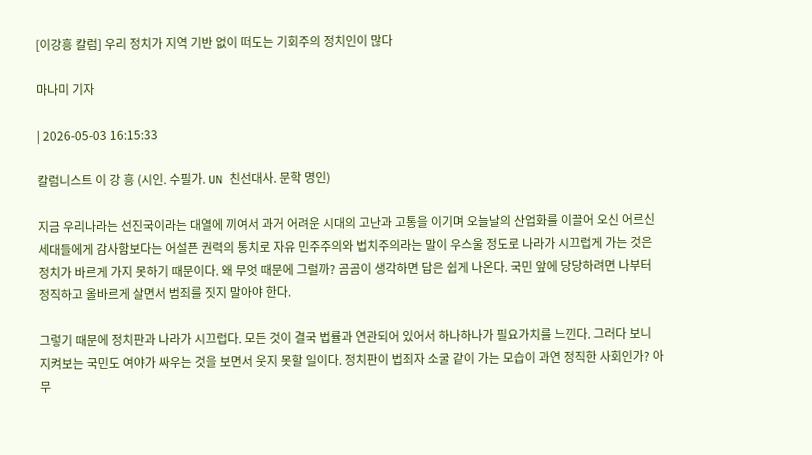[이강흥 칼럼] 우리 정치가 지역 기반 없이 떠도는 기회주의 정치인이 많다

마나미 기자

| 2026-05-03 16:15:33

칼럼니스트 이 강 흥 (시인. 수필가. UN 친선대사. 문학 명인)

지금 우리나라는 선진국이라는 대열에 끼여서 과거 어려운 시대의 고난과 고통을 이기며 오늘날의 산업화를 이끌어 오신 어르신 세대들에게 감사함보다는 어설픈 권력의 통치로 자유 민주주의와 법치주의라는 말이 우스울 정도로 나라가 시끄럽게 가는 것은 정치가 바르게 가지 못하기 때문이다. 왜 무엇 때문에 그럴까? 곰곰이 생각하면 답은 쉽게 나온다. 국민 앞에 당당하려면 나부터 정직하고 올바르게 살면서 범죄를 짓지 말아야 한다.

그렇기 때문에 정치판과 나라가 시끄럽다. 모든 것이 결국 법률과 연관되어 있어서 하나하나가 필요가치를 느낀다. 그러다 보니 지켜보는 국민도 여야가 싸우는 것을 보면서 웃지 못할 일이다. 정치판이 법죄자 소굴 같이 가는 모습이 과연 정직한 사회인가? 아무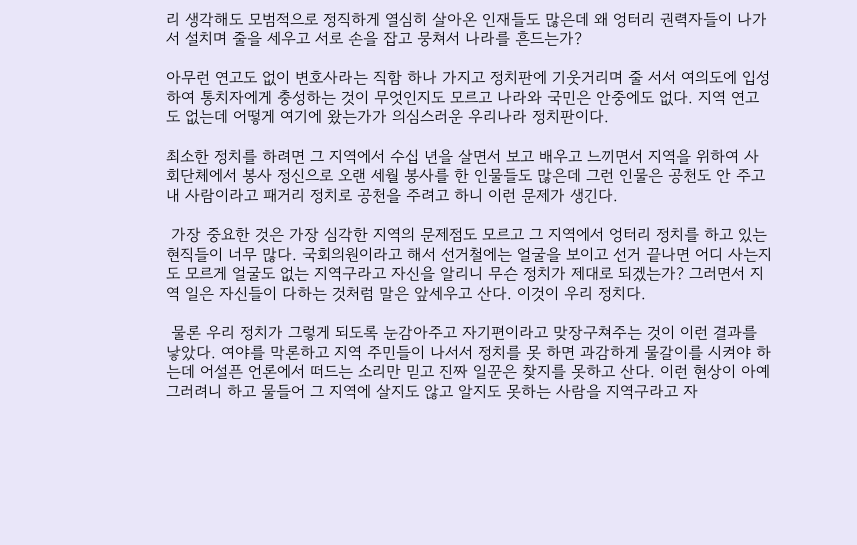리 생각해도 모범적으로 정직하게 열심히 살아온 인재들도 많은데 왜 엉터리 권력자들이 나가서 설치며 줄을 세우고 서로 손을 잡고 뭉쳐서 나라를 흔드는가?

아무런 연고도 없이 변호사라는 직함 하나 가지고 정치판에 기웃거리며 줄 서서 여의도에 입성하여 통치자에게 충성하는 것이 무엇인지도 모르고 나라와 국민은 안중에도 없다. 지역 연고도 없는데 어떻게 여기에 왔는가가 의심스러운 우리나라 정치판이다.

최소한 정치를 하려면 그 지역에서 수십 년을 살면서 보고 배우고 느끼면서 지역을 위하여 사회단체에서 봉사 정신으로 오랜 세월 봉사를 한 인물들도 많은데 그런 인물은 공천도 안 주고 내 사람이라고 패거리 정치로 공천을 주려고 하니 이런 문제가 생긴다.

 가장 중요한 것은 가장 심각한 지역의 문제점도 모르고 그 지역에서 엉터리 정치를 하고 있는 현직들이 너무 많다. 국회의원이라고 해서 선거철에는 얼굴을 보이고 선거 끝나면 어디 사는지도 모르게 얼굴도 없는 지역구라고 자신을 알리니 무슨 정치가 제대로 되겠는가? 그러면서 지역 일은 자신들이 다하는 것처럼 말은 앞세우고 산다. 이것이 우리 정치다.

 물론 우리 정치가 그렇게 되도록 눈감아주고 자기편이라고 맞장구쳐주는 것이 이런 결과를 낳았다. 여야를 막론하고 지역 주민들이 나서서 정치를 못 하면 과감하게 물갈이를 시켜야 하는데 어설픈 언론에서 떠드는 소리만 믿고 진짜 일꾼은 찾지를 못하고 산다. 이런 현상이 아예 그러려니 하고 물들어 그 지역에 살지도 않고 알지도 못하는 사람을 지역구라고 자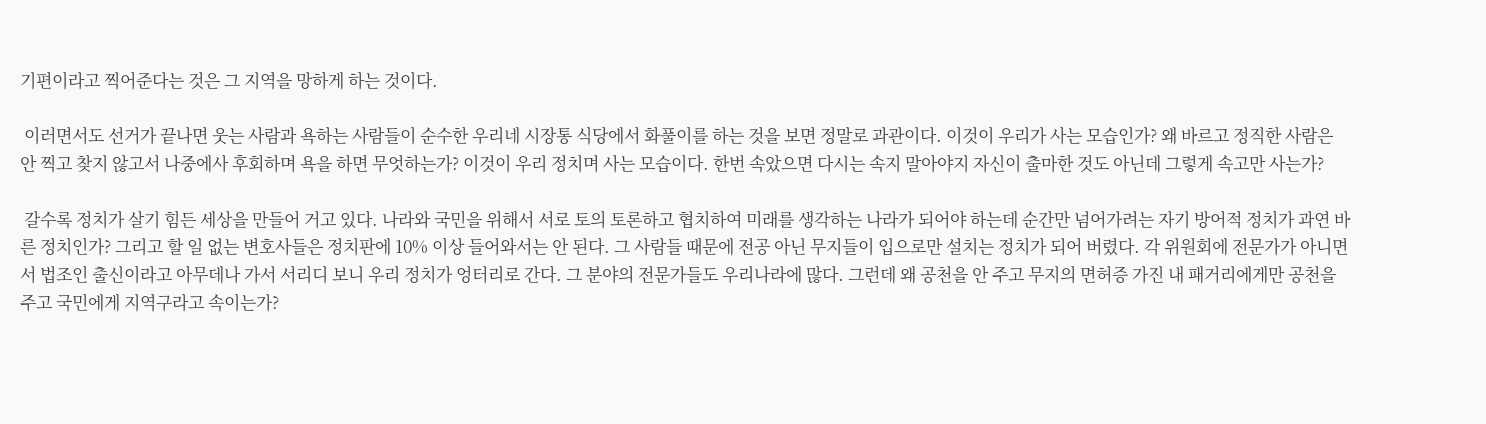기편이라고 찍어준다는 것은 그 지역을 망하게 하는 것이다.

 이러면서도 선거가 끝나면 웃는 사람과 욕하는 사람들이 순수한 우리네 시장통 식당에서 화풀이를 하는 것을 보면 정말로 과관이다. 이것이 우리가 사는 모습인가? 왜 바르고 정직한 사람은 안 찍고 찾지 않고서 나중에사 후회하며 욕을 하면 무엇하는가? 이것이 우리 정치며 사는 모습이다. 한번 속았으면 다시는 속지 말아야지 자신이 출마한 것도 아닌데 그렇게 속고만 사는가?

 갈수록 정치가 살기 힘든 세상을 만들어 거고 있다. 나라와 국민을 위해서 서로 토의 토론하고 협치하여 미래를 생각하는 나라가 되어야 하는데 순간만 넘어가려는 자기 방어적 정치가 과연 바른 정치인가? 그리고 할 일 없는 변호사들은 정치판에 10% 이상 들어와서는 안 된다. 그 사람들 때문에 전공 아닌 무지들이 입으로만 설치는 정치가 되어 버렸다. 각 위원회에 전문가가 아니면서 법조인 출신이라고 아무데나 가서 서리디 보니 우리 정치가 엉터리로 간다. 그 분야의 전문가들도 우리나라에 많다. 그런데 왜 공천을 안 주고 무지의 면허증 가진 내 패거리에게만 공천을 주고 국민에게 지역구라고 속이는가?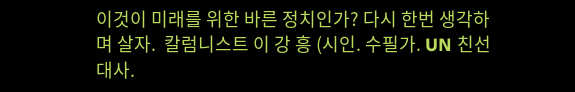이것이 미래를 위한 바른 정치인가? 다시 한번 생각하며 살자.  칼럼니스트 이 강 흥 (시인. 수필가. UN 친선대사.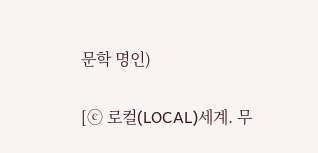문학 명인)

[ⓒ 로컬(LOCAL)세계. 무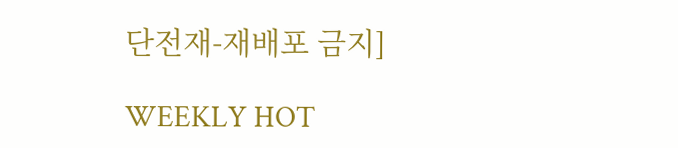단전재-재배포 금지]

WEEKLY HOT